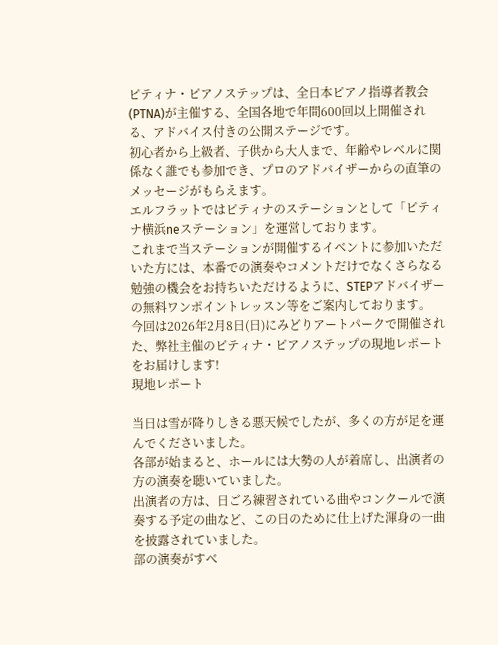ピティナ・ピアノステップは、全日本ピアノ指導者教会(PTNA)が主催する、全国各地で年間600回以上開催される、アドバイス付きの公開ステージです。
初心者から上級者、子供から大人まで、年齢やレベルに関係なく誰でも参加でき、プロのアドバイザーからの直筆のメッセージがもらえます。
エルフラットではピティナのステーションとして「ピティナ横浜neステーション」を運営しております。
これまで当ステーションが開催するイベントに参加いただいた方には、本番での演奏やコメントだけでなくさらなる勉強の機会をお持ちいただけるように、STEPアドバイザーの無料ワンポイントレッスン等をご案内しております。
今回は2026年2月8日(日)にみどりアートパークで開催された、弊社主催のピティナ・ピアノステップの現地レポートをお届けします!
現地レポート

当日は雪が降りしきる悪天候でしたが、多くの方が足を運んでくださいました。
各部が始まると、ホールには大勢の人が着席し、出演者の方の演奏を聴いていました。
出演者の方は、日ごろ練習されている曲やコンクールで演奏する予定の曲など、この日のために仕上げた渾身の一曲を披露されていました。
部の演奏がすべ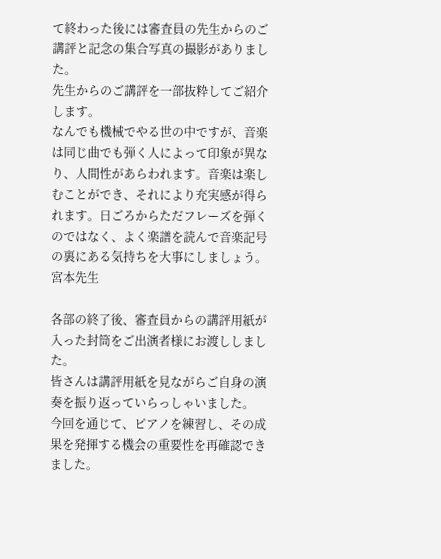て終わった後には審査員の先生からのご講評と記念の集合写真の撮影がありました。
先生からのご講評を一部抜粋してご紹介します。
なんでも機械でやる世の中ですが、音楽は同じ曲でも弾く人によって印象が異なり、人間性があらわれます。音楽は楽しむことができ、それにより充実感が得られます。日ごろからただフレーズを弾くのではなく、よく楽譜を読んで音楽記号の裏にある気持ちを大事にしましょう。
宮本先生

各部の終了後、審査員からの講評用紙が入った封筒をご出演者様にお渡ししました。
皆さんは講評用紙を見ながらご自身の演奏を振り返っていらっしゃいました。
今回を通じて、ピアノを練習し、その成果を発揮する機会の重要性を再確認できました。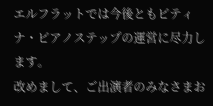エルフラットでは今後ともピティナ・ピアノステップの運営に尽力します。
改めまして、ご出演者のみなさまお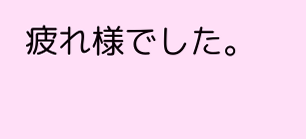疲れ様でした。